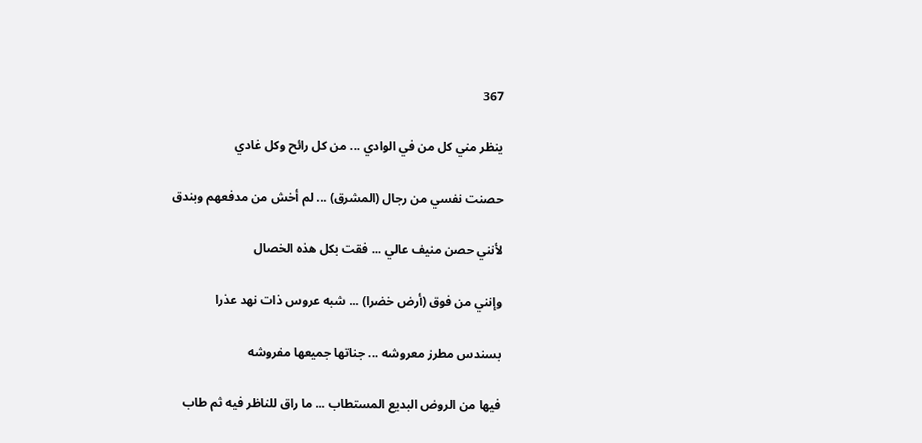367

ينظر مني كل من في الوادي ... من كل رائح وكل غادي

حصنت نفسي من رجال (المشرق) ... لم أخش من مدفعهم وبندق

لأنني حصن منيف عالي ... فقت بكل هذه الخصال

وإنني من فوق (أرض خضرا) ... شبه عروس ذات نهد عذرا

بسندس مطرز معروشه ... جناتها جميعها مفروشه

فيها من الروض البديع المستطاب ... ما راق للناظر فيه ثم طاب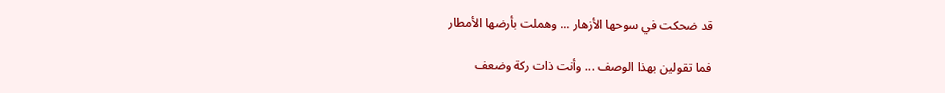قد ضحكت في سوحها الأزهار ... وهملت بأرضها الأمطار

فما تقولين بهذا الوصف ... وأنت ذات ركة وضعف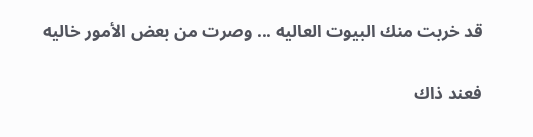قد خربت منك البيوت العاليه ... وصرت من بعض الأمور خاليه

فعند ذاك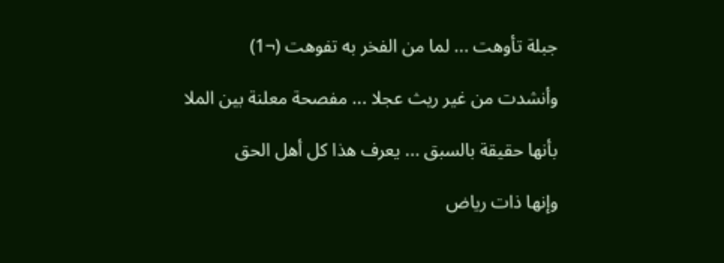جبلة تأوهت ... لما من الفخر به تفوهت (¬1)

وأنشدت من غير ريث عجلا ... مفصحة معلنة بين الملا

بأنها حقيقة بالسبق ... يعرف هذا كل أهل الحق

وإنها ذات رياض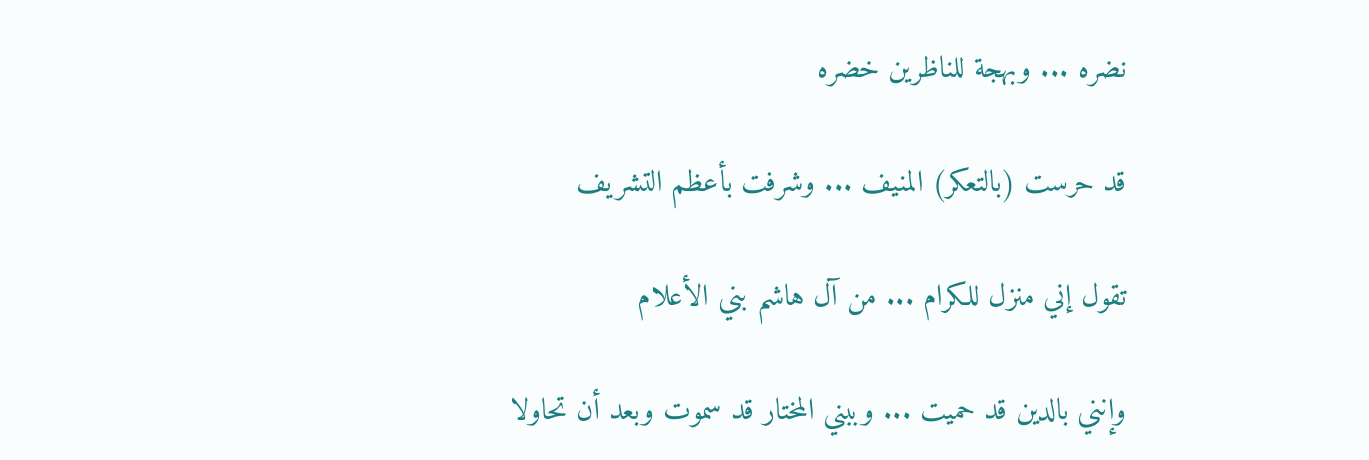نضره ... وبهجة للناظرين خضره

قد حرست (بالتعكر) المنيف ... وشرفت بأعظم التشريف

تقول إني منزل للكرام ... من آل هاشم بني الأعلام

وإنني بالدين قد حميت ... وببني المختار قد سموت وبعد أن تحاولا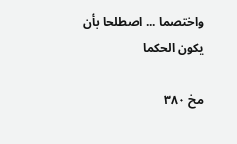واختصما ... اصطلحا بأن يكون الحكما

مخ ۳۸۰